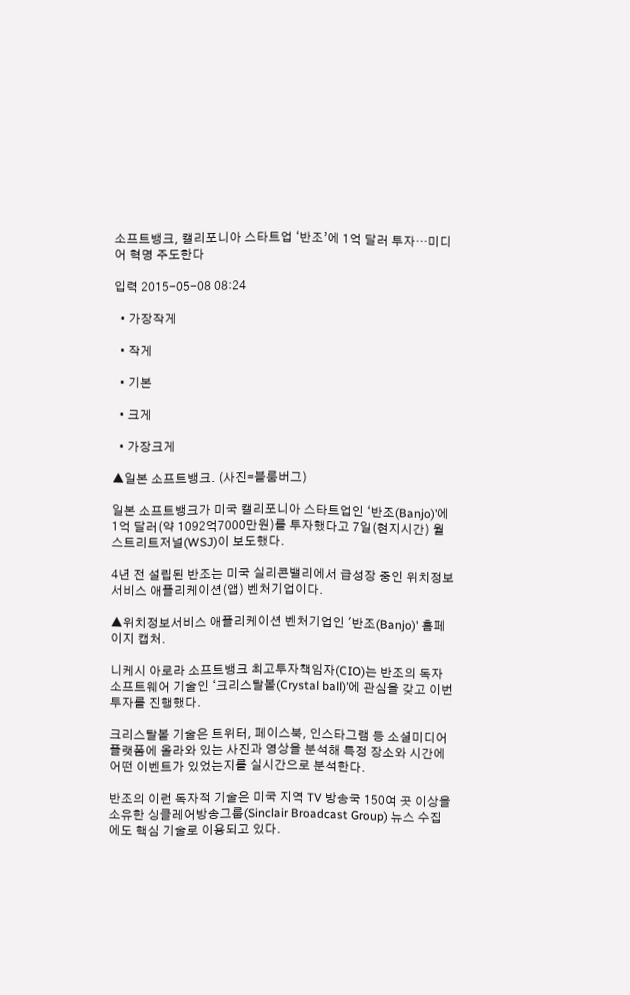소프트뱅크, 캘리포니아 스타트업 ‘반조’에 1억 달러 투자…미디어 혁명 주도한다

입력 2015-05-08 08:24

  • 가장작게

  • 작게

  • 기본

  • 크게

  • 가장크게

▲일본 소프트뱅크. (사진=블룸버그)

일본 소프트뱅크가 미국 캘리포니아 스타트업인 ‘반조(Banjo)’에 1억 달러(약 1092억7000만원)를 투자했다고 7일(현지시간) 월스트리트저널(WSJ)이 보도했다.

4년 전 설립된 반조는 미국 실리콘밸리에서 급성장 중인 위치정보서비스 애플리케이션(앱) 벤처기업이다.

▲위치정보서비스 애플리케이션 벤처기업인 '반조(Banjo)' 홈페이지 캡처.

니케시 아로라 소프트뱅크 최고투자책임자(CIO)는 반조의 독자 소프트웨어 기술인 ‘크리스탈볼(Crystal ball)’에 관심을 갖고 이번 투자를 진행했다.

크리스탈볼 기술은 트위터, 페이스북, 인스타그램 등 소셜미디어 플랫폼에 올라와 있는 사진과 영상을 분석해 특정 장소와 시간에 어떤 이벤트가 있었는지를 실시간으로 분석한다.

반조의 이런 독자적 기술은 미국 지역 TV 방송국 150여 곳 이상을 소유한 싱클레어방송그룹(Sinclair Broadcast Group) 뉴스 수집에도 핵심 기술로 이용되고 있다.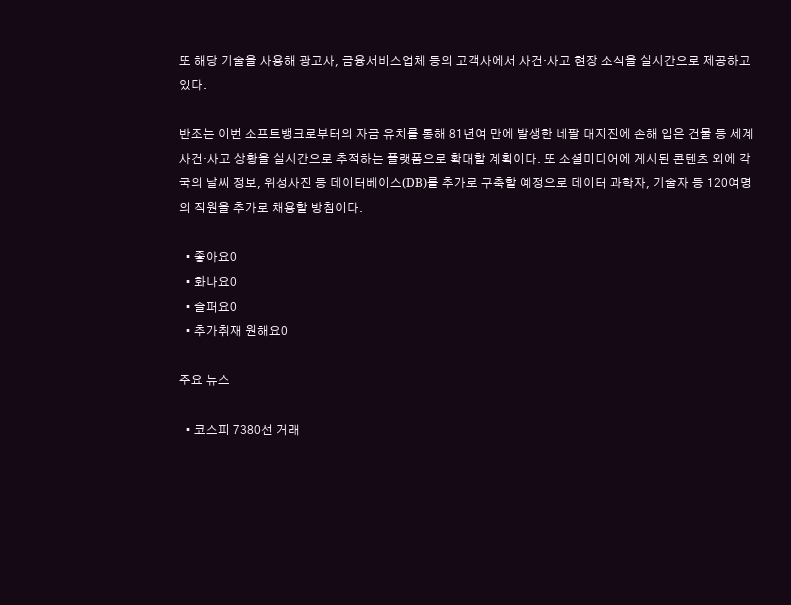또 해당 기술을 사용해 광고사, 금융서비스업체 등의 고객사에서 사건·사고 현장 소식을 실시간으로 제공하고 있다.

반조는 이번 소프트뱅크로부터의 자금 유치를 통해 81년여 만에 발생한 네팔 대지진에 손해 입은 건물 등 세계 사건·사고 상황을 실시간으로 추적하는 플랫폼으로 확대할 계획이다. 또 소셜미디어에 게시된 콘텐츠 외에 각국의 날씨 정보, 위성사진 등 데이터베이스(DB)를 추가로 구축할 예정으로 데이터 과학자, 기술자 등 120여명의 직원을 추가로 채용할 방침이다.

  • 좋아요0
  • 화나요0
  • 슬퍼요0
  • 추가취재 원해요0

주요 뉴스

  • 코스피 7380선 거래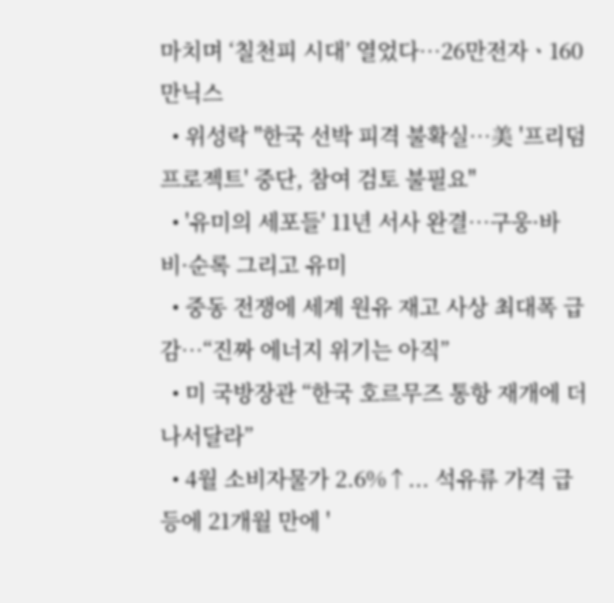마치며 ‘칠천피 시대’ 열었다⋯26만전자ㆍ160만닉스
  • 위성락 "한국 선박 피격 불확실⋯美 '프리덤 프로젝트' 중단, 참여 검토 불필요"
  • '유미의 세포들' 11년 서사 완결…구웅·바비·순록 그리고 유미
  • 중동 전쟁에 세계 원유 재고 사상 최대폭 급감⋯“진짜 에너지 위기는 아직”
  • 미 국방장관 “한국 호르무즈 통항 재개에 더 나서달라”
  • 4월 소비자물가 2.6%↑... 석유류 가격 급등에 21개월 만에 '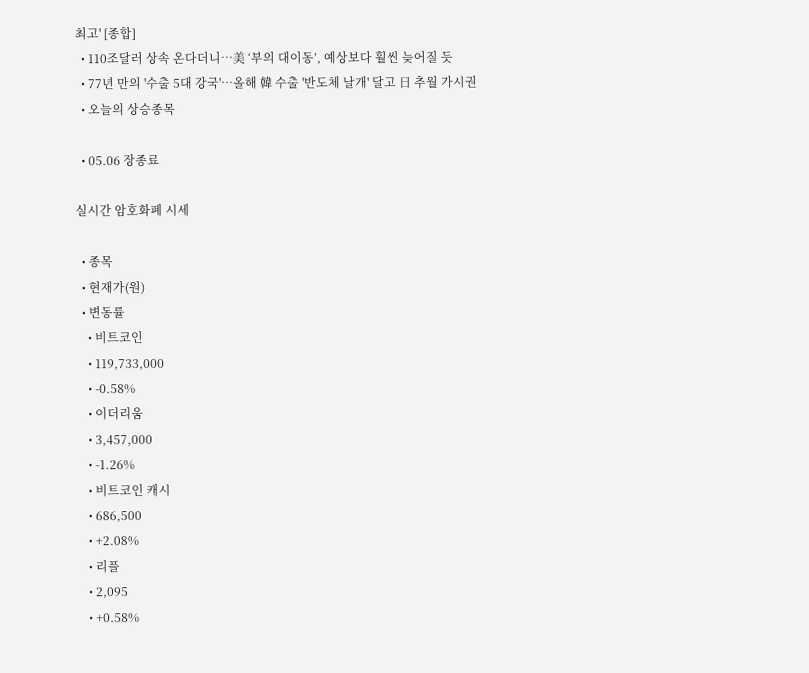최고' [종합]
  • 110조달러 상속 온다더니…美 ‘부의 대이동’, 예상보다 훨씬 늦어질 듯
  • 77년 만의 '수출 5대 강국'⋯올해 韓 수출 '반도체 날개' 달고 日 추월 가시권
  • 오늘의 상승종목

  • 05.06 장종료

실시간 암호화폐 시세

  • 종목
  • 현재가(원)
  • 변동률
    • 비트코인
    • 119,733,000
    • -0.58%
    • 이더리움
    • 3,457,000
    • -1.26%
    • 비트코인 캐시
    • 686,500
    • +2.08%
    • 리플
    • 2,095
    • +0.58%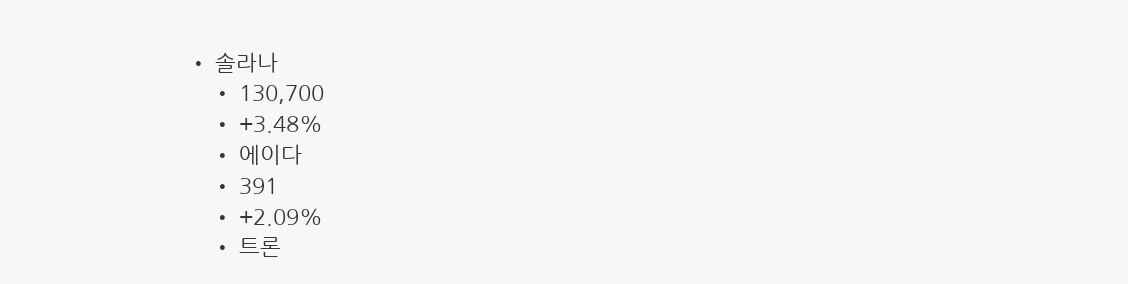• 솔라나
    • 130,700
    • +3.48%
    • 에이다
    • 391
    • +2.09%
    • 트론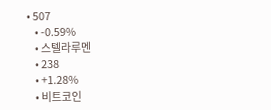• 507
    • -0.59%
    • 스텔라루멘
    • 238
    • +1.28%
    • 비트코인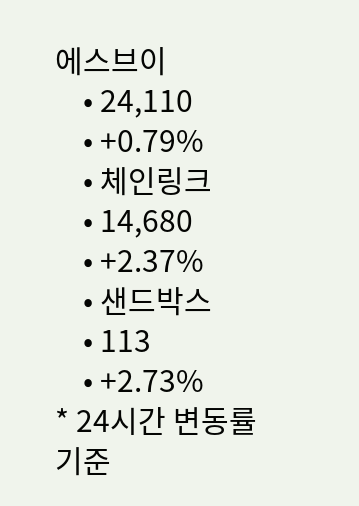에스브이
    • 24,110
    • +0.79%
    • 체인링크
    • 14,680
    • +2.37%
    • 샌드박스
    • 113
    • +2.73%
* 24시간 변동률 기준